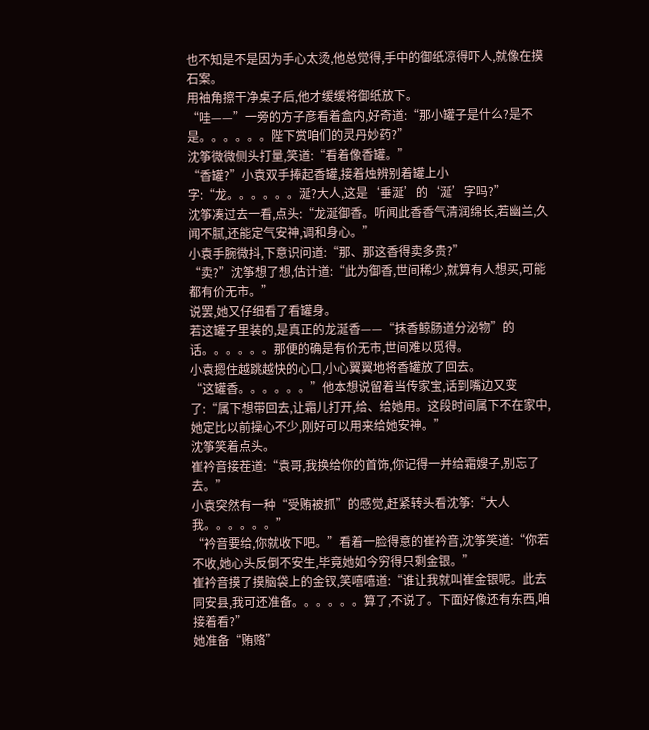也不知是不是因为手心太烫,他总觉得,手中的御纸凉得吓人,就像在摸石案。
用袖角擦干净桌子后,他才缓缓将御纸放下。
“哇——”一旁的方子彦看着盒内,好奇道:“那小罐子是什么?是不是。。。。。。陛下赏咱们的灵丹妙药?”
沈筝微微侧头打量,笑道:“看着像香罐。”
“香罐?”小袁双手捧起香罐,接着烛辨别着罐上小字:“龙。。。。。。涎?大人,这是‘垂涎’的‘涎’字吗?”
沈筝凑过去一看,点头:“龙涎御香。听闻此香香气清润绵长,若幽兰,久闻不腻,还能定气安神,调和身心。”
小袁手腕微抖,下意识问道:“那、那这香得卖多贵?”
“卖?”沈筝想了想,估计道:“此为御香,世间稀少,就算有人想买,可能都有价无市。”
说罢,她又仔细看了看罐身。
若这罐子里装的,是真正的龙涎香——“抹香鲸肠道分泌物”的话。。。。。。那便的确是有价无市,世间难以觅得。
小袁摁住越跳越快的心口,小心翼翼地将香罐放了回去。
“这罐香。。。。。。”他本想说留着当传家宝,话到嘴边又变了:“属下想带回去,让霜儿打开,给、给她用。这段时间属下不在家中,她定比以前操心不少,刚好可以用来给她安神。”
沈筝笑着点头。
崔衿音接茬道:“袁哥,我换给你的首饰,你记得一并给霜嫂子,别忘了去。”
小袁突然有一种“受贿被抓”的感觉,赶紧转头看沈筝:“大人我。。。。。。”
“衿音要给,你就收下吧。”看着一脸得意的崔衿音,沈筝笑道:“你若不收,她心头反倒不安生,毕竟她如今穷得只剩金银。”
崔衿音摸了摸脑袋上的金钗,笑嘻嘻道:“谁让我就叫崔金银呢。此去同安县,我可还准备。。。。。。算了,不说了。下面好像还有东西,咱接着看?”
她准备“贿赂”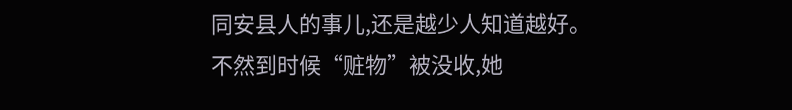同安县人的事儿,还是越少人知道越好。
不然到时候“赃物”被没收,她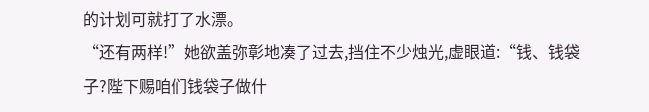的计划可就打了水漂。
“还有两样!”她欲盖弥彰地凑了过去,挡住不少烛光,虚眼道:“钱、钱袋子?陛下赐咱们钱袋子做什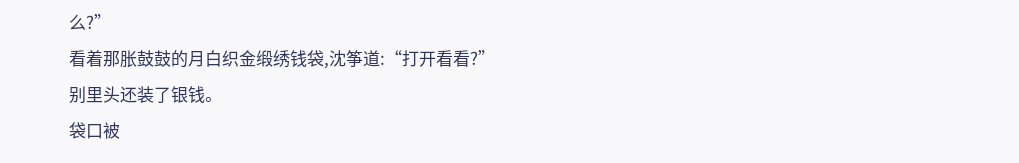么?”
看着那胀鼓鼓的月白织金缎绣钱袋,沈筝道:“打开看看?”
别里头还装了银钱。
袋口被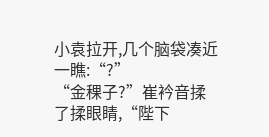小袁拉开,几个脑袋凑近一瞧:“?”
“金稞子?”崔衿音揉了揉眼睛,“陛下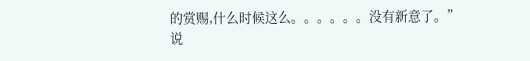的赏赐,什么时候这么。。。。。。没有新意了。”
说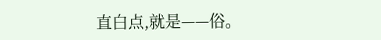直白点,就是——俗。